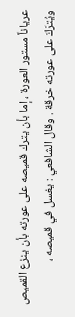عرياناً مستور العورة ، إما بأن يترك قميصه على عورته بأن ينزع القميص ويُترَكَ على عورته خرقة . وقال الشافعي : يغسل في قميصه ،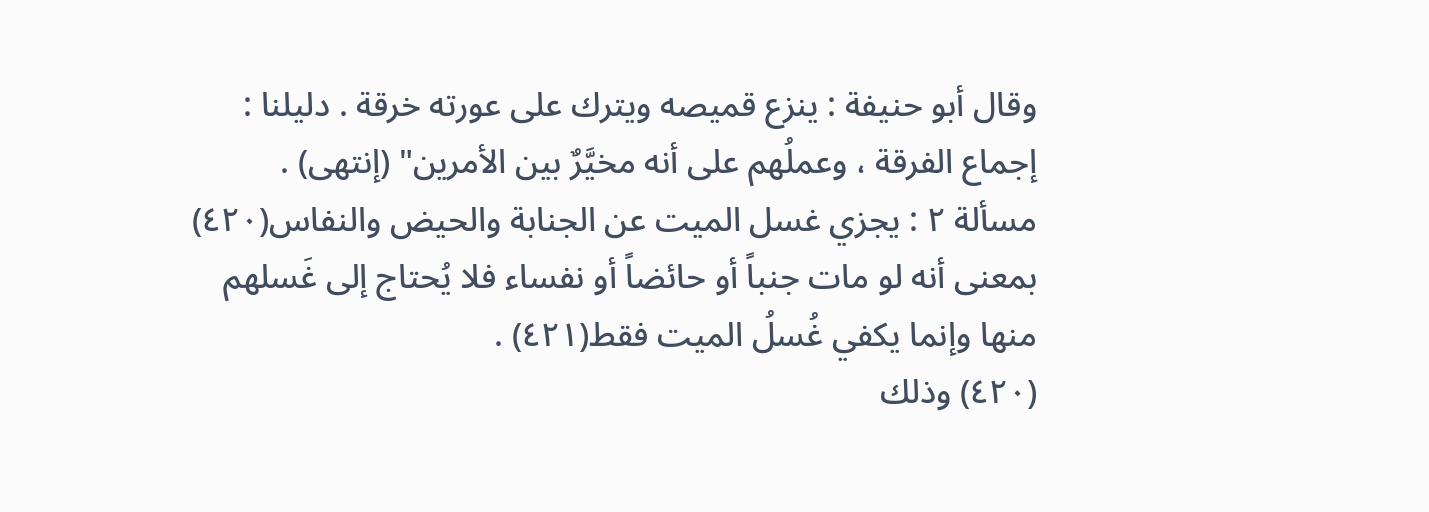وقال أبو حنيفة : ينزع قميصه ويترك على عورته خرقة . دليلنا : إجماع الفرقة ، وعملُهم على أنه مخيَّرٌ بين الأمرين" (إنتهى) .
مسألة ٢ : يجزي غسل الميت عن الجنابة والحيض والنفاس(٤٢٠) بمعنى أنه لو مات جنباً أو حائضاً أو نفساء فلا يُحتاج إلى غَسلهم منها وإنما يكفي غُسلُ الميت فقط(٤٢١) .
(٤٢٠) وذلك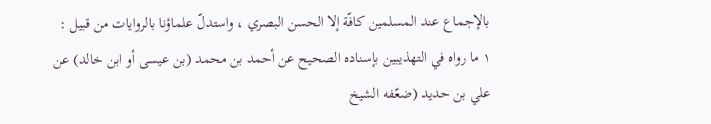بالإجماع عند المسلمين كافّة إلا الحسن البصري ، واستدلّ علماؤنا بالروايات من قبيل :
١ ما رواه في التهذيبين بإسناده الصحيح عن أحمد بن محمد (بن عيسى أو ابن خالد) عن علي بن حديد (ضعّفه الشيخ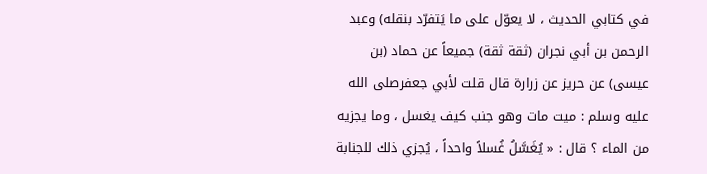في كتابي الحديث ، لا يعوّل على ما يَتفرّد بنقله) وعبد الرحمن بن أبي نجران (ثقة ثقة) جميعاً عن حماد (بن عيسى) عن حريز عن زرارة قال قلت لأبي جعفرصلى الله عليه وسلم : ميت مات وهو جنب كيف يغسل ، وما يجزيه من الماء ؟ قال : « يُغَسَّلُ غُسلاً واحداً ، يُجزي ذلك للجنابة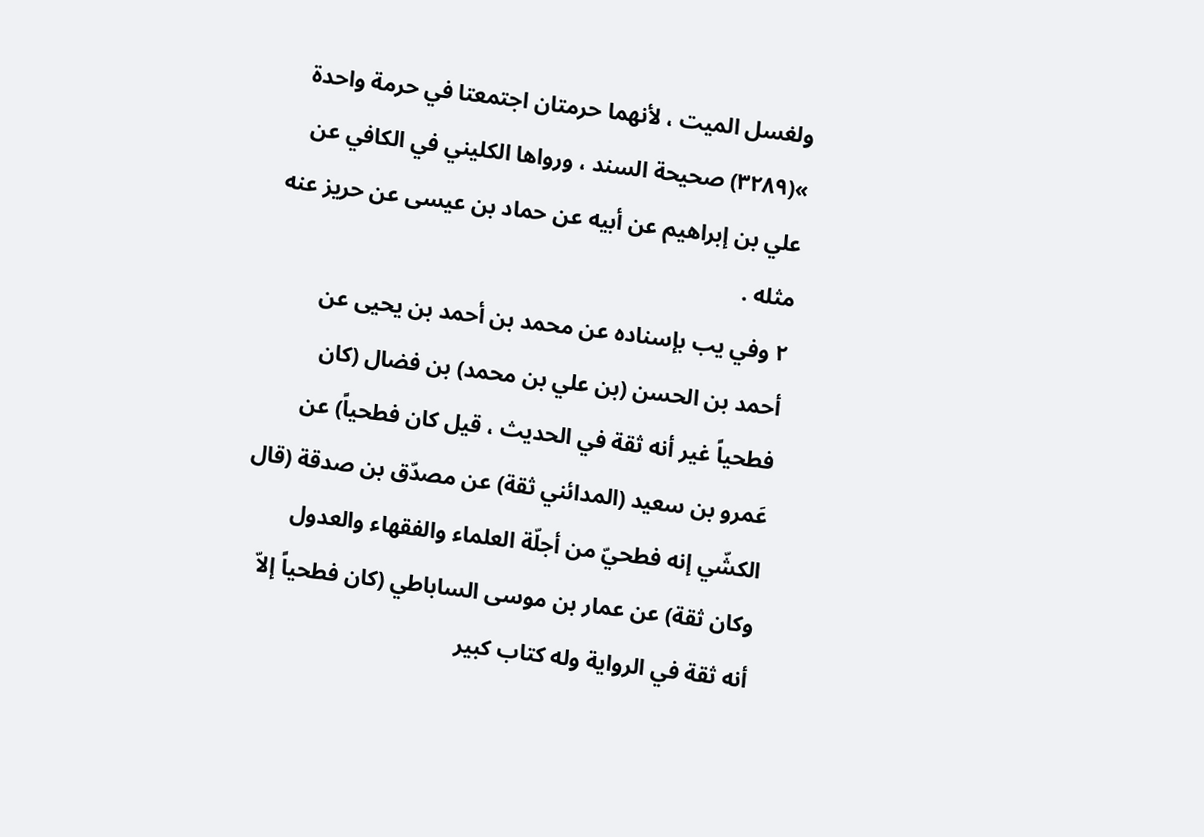ولغسل الميت ، لأنهما حرمتان اجتمعتا في حرمة واحدة »(٣٢٨٩) صحيحة السند ، ورواها الكليني في الكافي عن علي بن إبراهيم عن أبيه عن حماد بن عيسى عن حريز عنه مثله .
٢ وفي يب بإسناده عن محمد بن أحمد بن يحيى عن أحمد بن الحسن (بن علي بن محمد) بن فضال (كان فطحياً غير أنه ثقة في الحديث ، قيل كان فطحياً) عن عَمرو بن سعيد (المدائني ثقة) عن مصدّق بن صدقة (قال الكشّي إنه فطحيّ من أجلّة العلماء والفقهاء والعدول وكان ثقة) عن عمار بن موسى الساباطي (كان فطحياً إلاّ أنه ثقة في الرواية وله كتاب كبير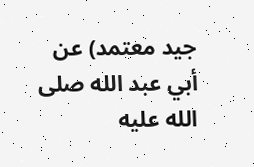جيد معتمد) عن أبي عبد الله صلى الله عليه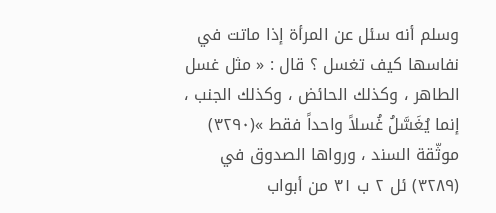وسلم أنه سئل عن المرأة إذا ماتت في نفاسها كيف تغسل ؟ قال : « مثل غسل الطاهر ، وكذلك الحائض ، وكذلك الجنب ، إنما يُغَسَّلُ غُسلاً واحداً فقط »(٣٢٩٠) موثّقة السند ، ورواها الصدوق في
(٣٢٨٩) ئل ٢ ب ٣١ من أبواب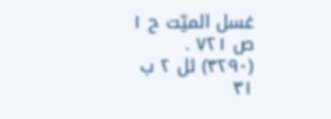غسل الميّت ح ١ ص ٧٢١ .
(٣٢٩٠) ئل ٢ ب ٣١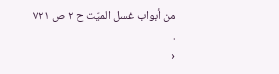من أبواب غسل الميّت ح ٢ ص ٧٢١ .
‹